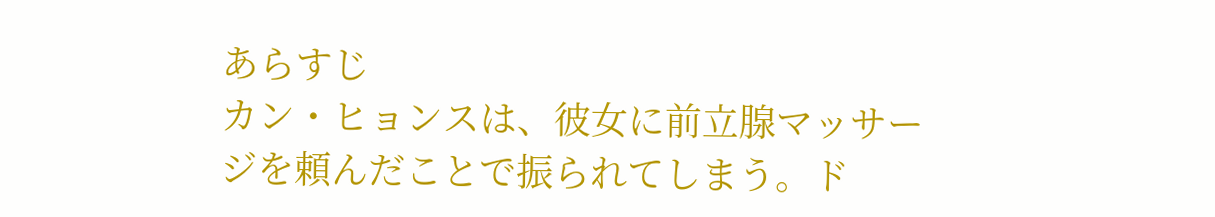あらすじ
カン・ヒョンスは、彼女に前立腺マッサージを頼んだことで振られてしまう。ド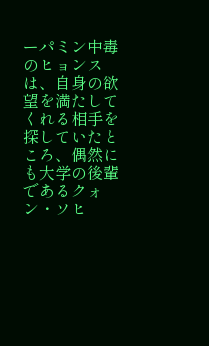ーパミン中毒のヒョンスは、自身の欲望を満たしてくれる相手を探していたところ、偶然にも大学の後輩であるクォン・ソヒ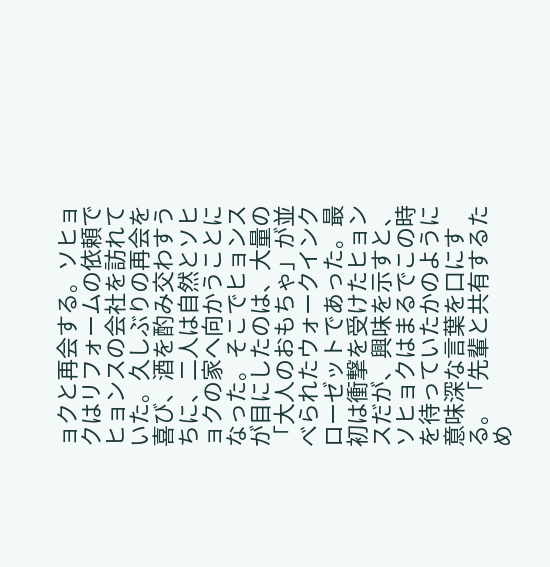ョクと再会する。ソヒョクはリフォームの依頼でヒョンスの会社を訪れていた。久しぶりの再会を喜び、酒を酌み交わすうちに、二人は自然とソヒョクの家へ向かうことになった。そこでヒョンスが目にしたのは、大量の「大人のおもちゃ」が並べられたウォークインクローゼットであった。最初は衝撃を受けたヒョンスだが、興味を示すと、ソヒョクはまるでこの時を待っていたかのように意味深な言葉を口にする。「先輩と共有するため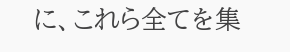に、これら全てを集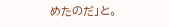めたのだ」と。